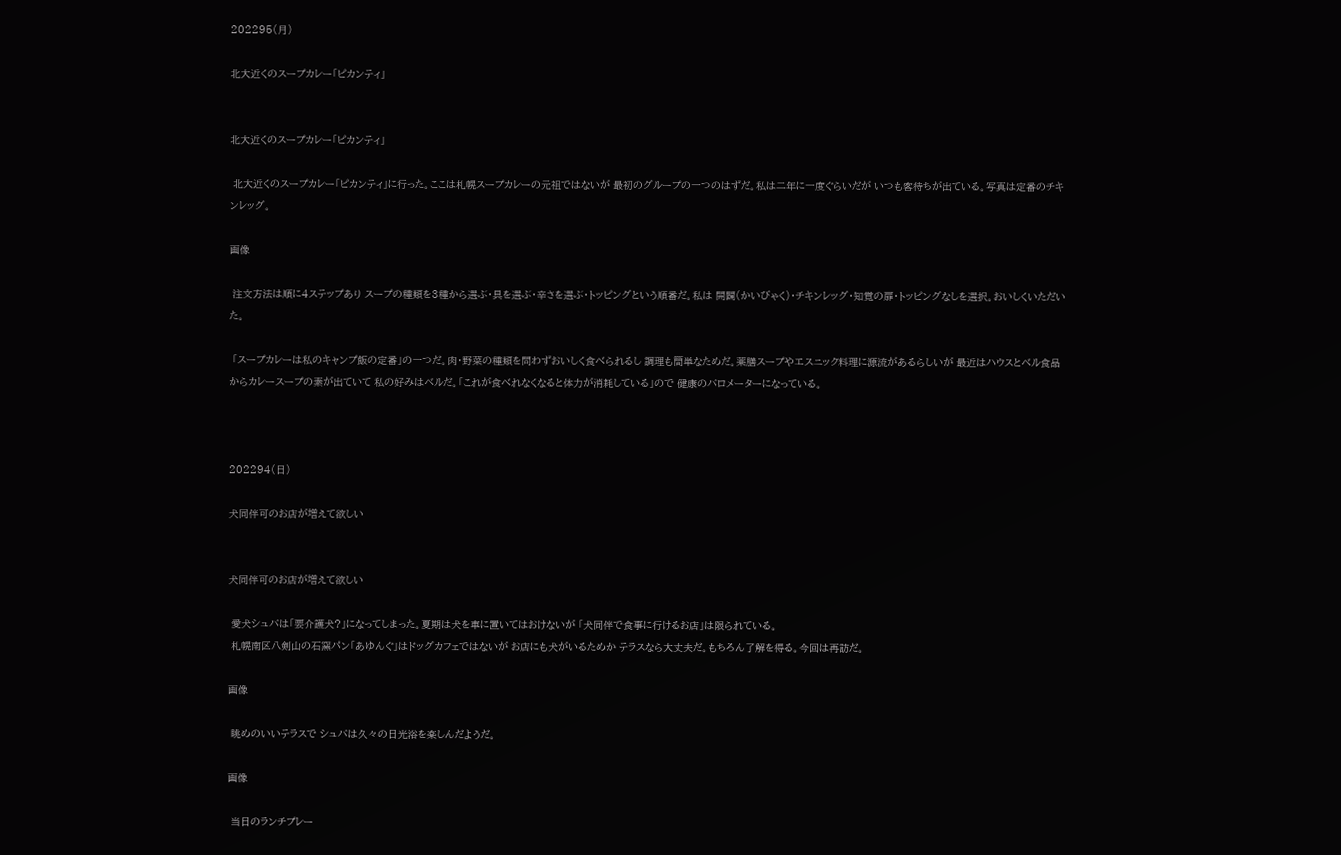202295(月)

北大近くのスープカレー「ピカンティ」


北大近くのスープカレー「ピカンティ」

 北大近くのスープカレー「ピカンティ」に行った。ここは札幌スープカレーの元祖ではないが 最初のグループの一つのはずだ。私は二年に一度ぐらいだが いつも客待ちが出ている。写真は定番のチキンレッグ。

画像

 注文方法は順に4ステップあり スープの種類を3種から選ぶ・具を選ぶ・辛さを選ぶ・トッピングという順番だ。私は 開闢(かいびゃく)・チキンレッグ・知覚の扉・トッピングなしを選択。おいしくいただいた。

 「スープカレーは私のキャンプ飯の定番」の一つだ。肉・野菜の種類を問わずおいしく食べられるし 調理も簡単なためだ。薬膳スープやエスニック料理に源流があるらしいが 最近はハウスとベル食品からカレースープの素が出ていて 私の好みはベルだ。「これが食べれなくなると体力が消耗している」ので 健康のバロメーターになっている。



202294(日)

犬同伴可のお店が増えて欲しい


犬同伴可のお店が増えて欲しい

 愛犬シュバは「要介護犬?」になってしまった。夏期は犬を車に置いてはおけないが 「犬同伴で食事に行けるお店」は限られている。
 札幌南区八剣山の石窯パン「あゆんぐ」はドッグカフェではないが お店にも犬がいるためか テラスなら大丈夫だ。もちろん了解を得る。今回は再訪だ。

画像

 眺めのいいテラスで シュバは久々の日光浴を楽しんだようだ。

画像

 当日のランチプレー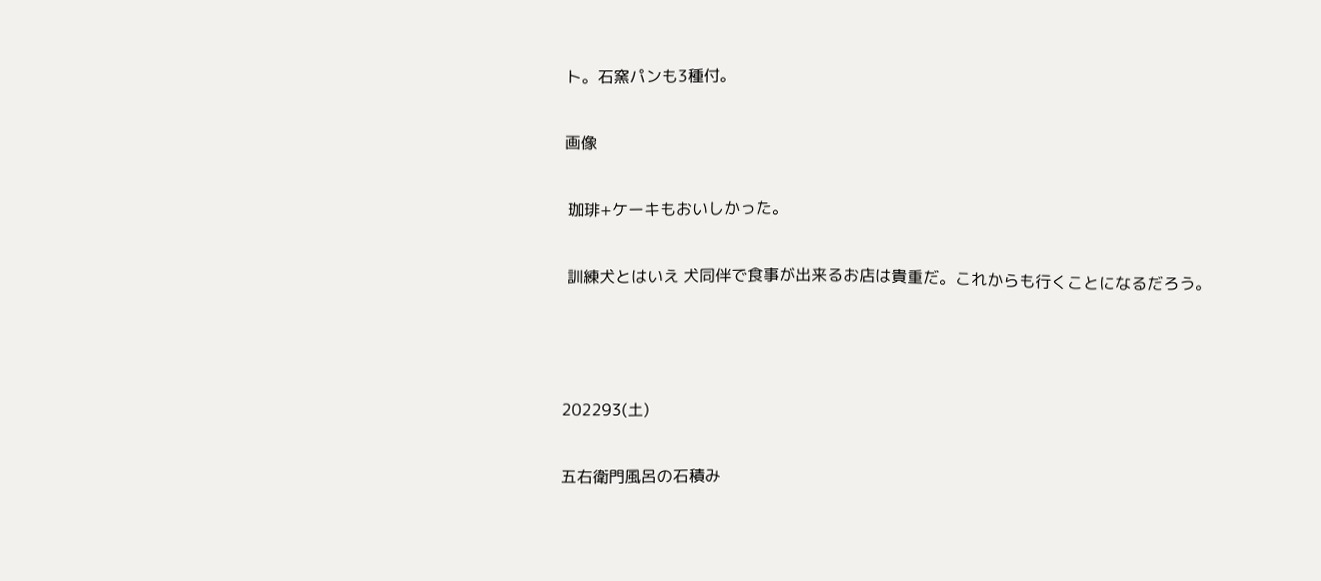ト。石窯パンも3種付。

画像

 珈琲+ケーキもおいしかった。

 訓練犬とはいえ 犬同伴で食事が出来るお店は貴重だ。これからも行くことになるだろう。



202293(土)

五右衛門風呂の石積み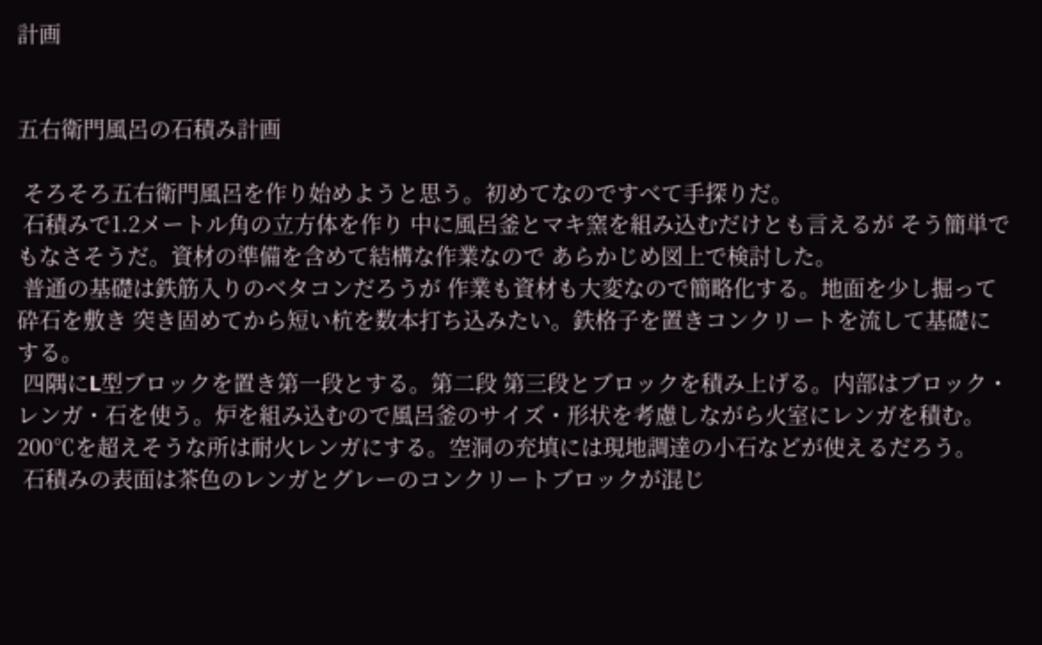計画


五右衛門風呂の石積み計画

 そろそろ五右衛門風呂を作り始めようと思う。初めてなのですべて手探りだ。
 石積みで1.2メートル角の立方体を作り 中に風呂釜とマキ窯を組み込むだけとも言えるが そう簡単でもなさそうだ。資材の準備を含めて結構な作業なので あらかじめ図上で検討した。
 普通の基礎は鉄筋入りのベタコンだろうが 作業も資材も大変なので簡略化する。地面を少し掘って砕石を敷き 突き固めてから短い杭を数本打ち込みたい。鉄格子を置きコンクリートを流して基礎にする。
 四隅にL型ブロックを置き第一段とする。第二段 第三段とブロックを積み上げる。内部はブロック・レンガ・石を使う。炉を組み込むので風呂釜のサイズ・形状を考慮しながら火室にレンガを積む。200℃を超えそうな所は耐火レンガにする。空洞の充填には現地調達の小石などが使えるだろう。
 石積みの表面は茶色のレンガとグレーのコンクリートブロックが混じ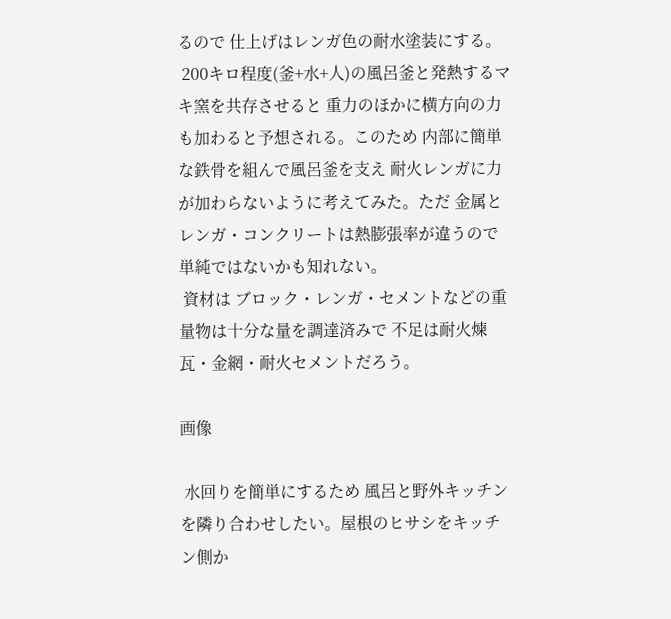るので 仕上げはレンガ色の耐水塗装にする。
 200キロ程度(釜+水+人)の風呂釜と発熱するマキ窯を共存させると 重力のほかに横方向の力も加わると予想される。このため 内部に簡単な鉄骨を組んで風呂釜を支え 耐火レンガに力が加わらないように考えてみた。ただ 金属とレンガ・コンクリートは熱膨張率が違うので単純ではないかも知れない。
 資材は ブロック・レンガ・セメントなどの重量物は十分な量を調達済みで 不足は耐火煉瓦・金網・耐火セメントだろう。

画像

 水回りを簡単にするため 風呂と野外キッチンを隣り合わせしたい。屋根のヒサシをキッチン側か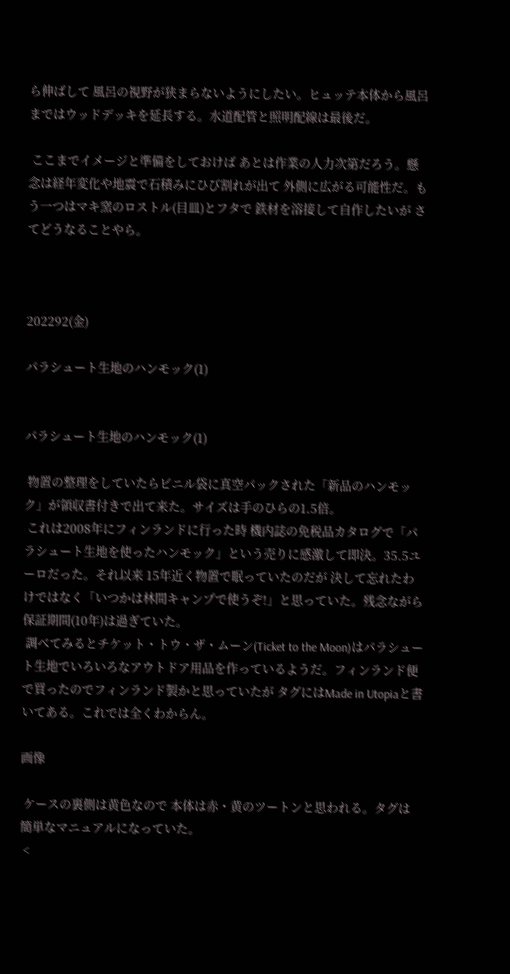ら伸ばして 風呂の視野が狭まらないようにしたい。ヒュッテ本体から風呂まではウッドデッキを延長する。水道配管と照明配線は最後だ。

 ここまでイメージと準備をしておけば あとは作業の人力次第だろう。懸念は経年変化や地震で石積みにひび割れが出て 外側に広がる可能性だ。もう一つはマキ窯のロストル(目皿)とフタで 鉄材を溶接して自作したいが さてどうなることやら。



202292(金)

パラシュート生地のハンモック(1)


パラシュート生地のハンモック(1)

 物置の整理をしていたらビニル袋に真空パックされた「新品のハンモック」が領収書付きで出て来た。サイズは手のひらの1.5倍。
 これは2008年にフィンランドに行った時 機内誌の免税品カタログで「パラシュート生地を使ったハンモック」という売りに感激して即決。35.5ユーロだった。それ以来 15年近く物置で眠っていたのだが 決して忘れたわけではなく「いつかは林間キャンプで使うぞ!」と思っていた。残念ながら保証期間(10年)は過ぎていた。
 調べてみるとチケット・トウ・ザ・ムーン(Ticket to the Moon)はパラシュート生地でいろいろなアウトドア用品を作っているようだ。フィンランド便で買ったのでフィンランド製かと思っていたが タグにはMade in Utopiaと書いてある。これでは全くわからん。

画像

 ケースの裏側は黄色なので 本体は赤・黄のツートンと思われる。タグは簡単なマニュアルになっていた。
 <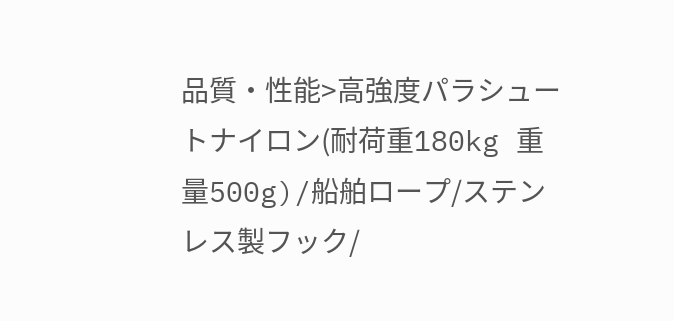品質・性能>高強度パラシュートナイロン(耐荷重180kg 重量500g)/船舶ロープ/ステンレス製フック/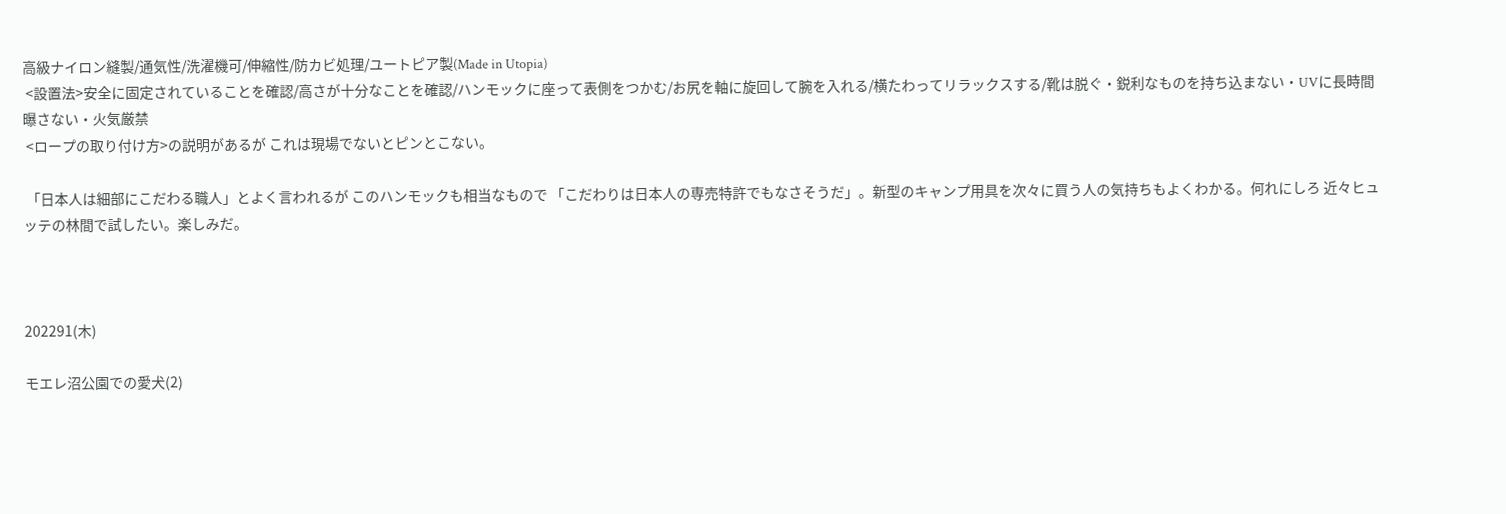高級ナイロン縫製/通気性/洗濯機可/伸縮性/防カビ処理/ユートピア製(Made in Utopia)
 <設置法>安全に固定されていることを確認/高さが十分なことを確認/ハンモックに座って表側をつかむ/お尻を軸に旋回して腕を入れる/横たわってリラックスする/靴は脱ぐ・鋭利なものを持ち込まない・UVに長時間曝さない・火気厳禁
 <ロープの取り付け方>の説明があるが これは現場でないとピンとこない。

 「日本人は細部にこだわる職人」とよく言われるが このハンモックも相当なもので 「こだわりは日本人の専売特許でもなさそうだ」。新型のキャンプ用具を次々に買う人の気持ちもよくわかる。何れにしろ 近々ヒュッテの林間で試したい。楽しみだ。



202291(木)

モエレ沼公園での愛犬(2)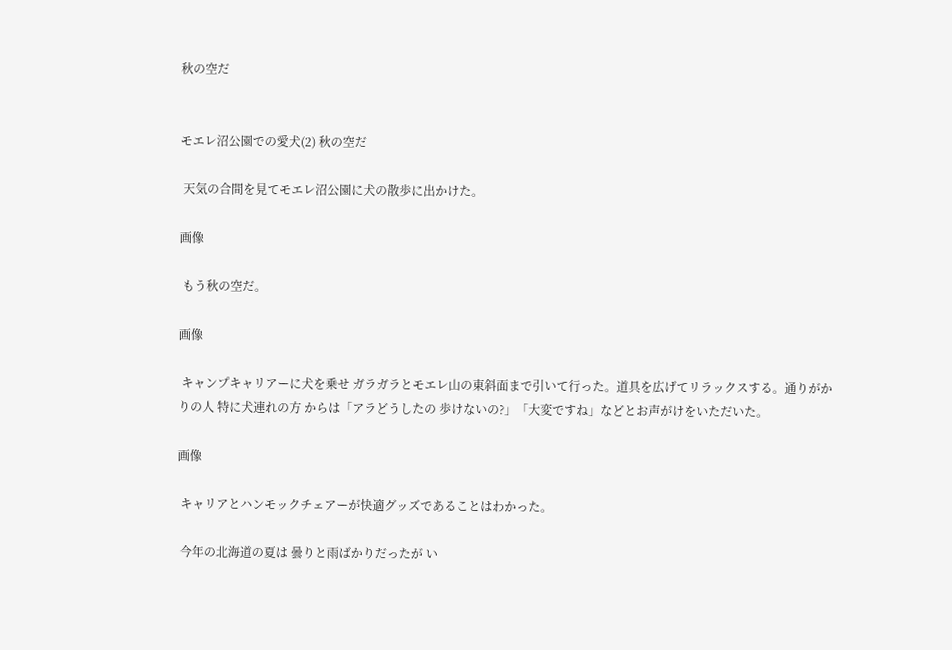秋の空だ


モエレ沼公園での愛犬(2) 秋の空だ

 天気の合間を見てモエレ沼公園に犬の散歩に出かけた。

画像

 もう秋の空だ。

画像

 キャンプキャリアーに犬を乗せ ガラガラとモエレ山の東斜面まで引いて行った。道具を広げてリラックスする。通りがかりの人 特に犬連れの方 からは「アラどうしたの 歩けないの?」「大変ですね」などとお声がけをいただいた。

画像

 キャリアとハンモックチェアーが快適グッズであることはわかった。

 今年の北海道の夏は 曇りと雨ばかりだったが い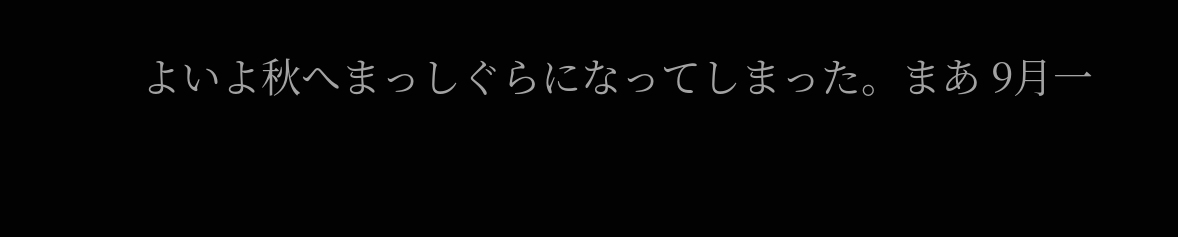よいよ秋へまっしぐらになってしまった。まあ 9月一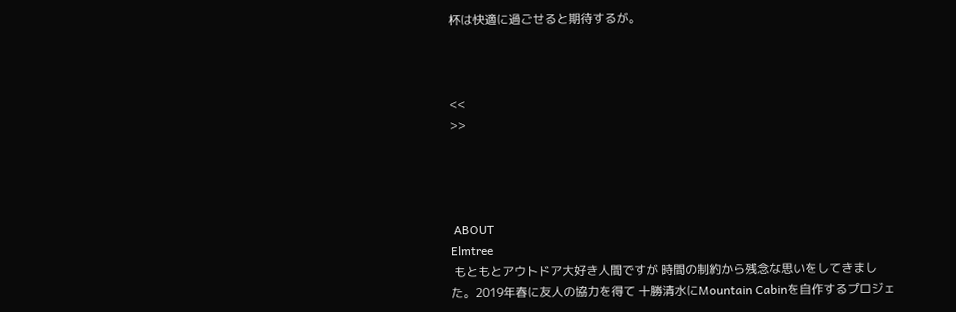杯は快適に過ごせると期待するが。



<<
>>




 ABOUT
Elmtree
 もともとアウトドア大好き人間ですが 時間の制約から残念な思いをしてきました。2019年春に友人の協力を得て 十勝清水にMountain Cabinを自作するプロジェ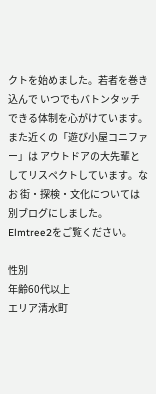クトを始めました。若者を巻き込んで いつでもバトンタッチできる体制を心がけています。また近くの「遊び小屋コニファー」は アウトドアの大先輩としてリスペクトしています。なお 街・探検・文化については別ブログにしました。Elmtree2をご覧ください。

性別
年齢60代以上
エリア清水町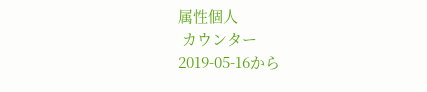属性個人
 カウンター
2019-05-16から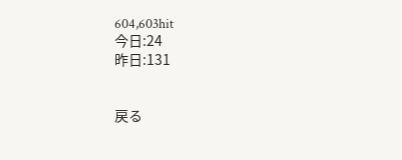604,603hit
今日:24
昨日:131


戻る